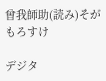曾我師助(読み)そが もろすけ

デジタ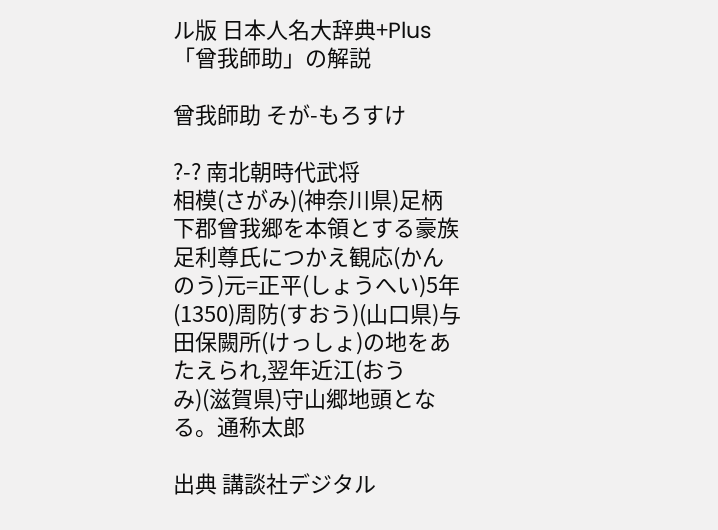ル版 日本人名大辞典+Plus 「曾我師助」の解説

曾我師助 そが-もろすけ

?-? 南北朝時代武将
相模(さがみ)(神奈川県)足柄下郡曾我郷を本領とする豪族足利尊氏につかえ観応(かんのう)元=正平(しょうへい)5年(1350)周防(すおう)(山口県)与田保闕所(けっしょ)の地をあたえられ,翌年近江(おうみ)(滋賀県)守山郷地頭となる。通称太郎

出典 講談社デジタル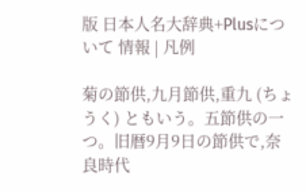版 日本人名大辞典+Plusについて 情報 | 凡例

菊の節供,九月節供,重九 (ちょうく) ともいう。五節供の一つ。旧暦9月9日の節供で,奈良時代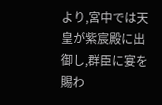より,宮中では天皇が紫宸殿に出御し,群臣に宴を賜わ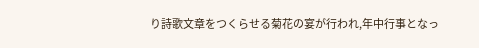り詩歌文章をつくらせる菊花の宴が行われ,年中行事となっ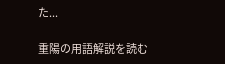た...

重陽の用語解説を読む